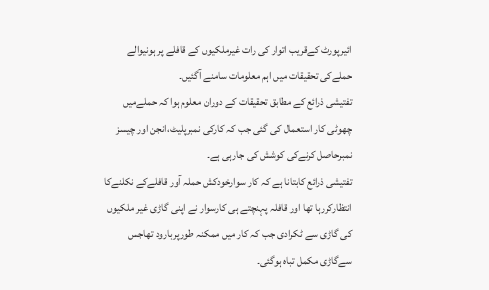ائیرپورٹ کےقریب اتوار کی رات غیرملکیوں کے قافلے پر ہونیوالے حملےکی تحقیقات میں اہم معلومات سامنے آگئیں۔
تفتیشی ذرائع کے مطابق تحقیقات کے دوران معلوم ہوا کہ حملےمیں چھوٹی کار استعمال کی گئی جب کہ کارکی نمبرپلیٹ،انجن اور چیسز نمبرحاصل کرنےکی کوشش کی جارہی ہے۔
تفتیشی ذرائع کابتانا ہے کہ کار سوارخودکش حملہ آور قافلےکے نکلنےکا انتظارکررہا تھا اور قافلہ پہنچتے ہی کارسوار نے اپنی گاڑی غیر ملکیوں کی گاڑی سے ٹکرادی جب کہ کار میں ممکنہ طورپربارود تھاجس سےگاڑی مکمل تباہ ہوگئی۔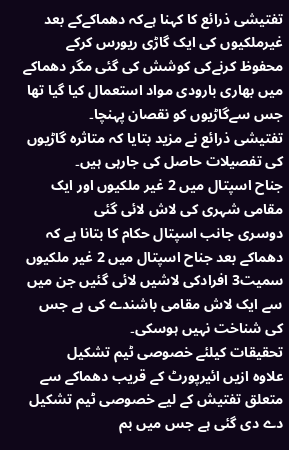تفتیشی ذرائع کا کہنا ہےکہ دھماکےکے بعد غیرملکیوں کی ایک گاڑی ریورس کرکے محفوظ کرنےکی کوشش کی گئی مگر دھماکے میں بھاری بارودی مواد استعمال کیا گیا تھا جس سےگاڑیوں کو نقصان پہنچا۔
تفتیشی ذرائع نے مزید بتایا کہ متاثرہ گاڑیوں کی تفصیلات حاصل کی جارہی ہیں۔
جناح اسپتال میں 2 غیر ملکیوں اور ایک مقامی شہری کی لاش لائی گئی
دوسری جانب اسپتال حکام کا بتانا ہے کہ دھماکے بعد جناح اسپتال میں 2 غیر ملکیوں سمیت3 افرادکی لاشیں لائی گئیں جن میں سے ایک لاش مقامی باشندے کی ہے جس کی شناخت نہیں ہوسکی۔
تحقیقات کیلئے خصوصی ٹیم تشکیل
علاوہ ازیں ائیرپورٹ کے قریب دھماکے سے متعلق تفتیش کے لیے خصوصی ٹیم تشکیل دے دی گئی ہے جس میں بم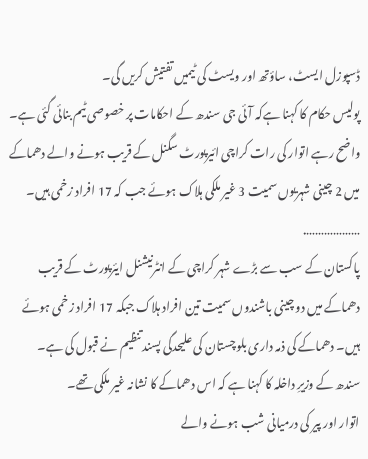ڈسپوزل ایسٹ، ساؤتھ اور ویسٹ کی ٹیمیں تفتیش کریں گی۔
پولیس حکام کا کہنا ہےکہ آئی جی سندھ کے احکامات پر خصوصی ٹیم بنائی گئی ہے۔
واضح رہے اتوار کی رات کراچی ائیرپورٹ سگنل کے قریب ہونے والے دھماکے میں 2 چینی شہریوں سمیت 3 غیر ملکی ہلاک ہوئے جب کہ 17 افراد زخمی ہیں۔
……………….
پاکستان کے سب سے بڑے شہر کراچی کے انٹرنیشنل ایئرپورٹ کے قریب دھماکے میں دو چینی باشندوں سمیت تین افراد ہلاک جبکہ 17 افراد زخمی ہوئے ہیں۔ دھماکے کی ذمہ داری بلوچستان کی علیحدگی پسند تنظیم نے قبول کی ہے۔
سندھ کے وزیرِ داخلہ کا کہنا ہے کہ اس دھماکے کا نشانہ غیر ملکی تھے۔
اتوار اور پیر کی درمیانی شب ہونے والے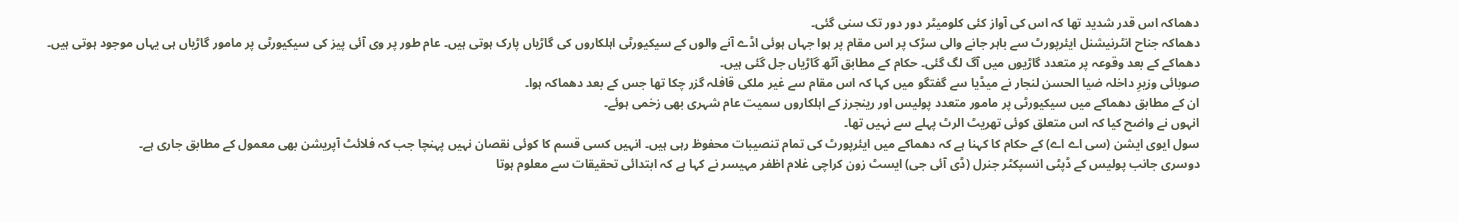دھماکہ اس قدر شدید تھا کہ اس کی آواز کئی کلومیٹر دور دور تک سنی گئی۔
دھماکہ جناح انٹرنیشنل ایئرپورٹ سے باہر جانے والی سڑک پر اس مقام پر ہوا جہاں ہوئی اڈے آنے والوں کے سیکیورٹی اہلکاروں کی گاڑیاں پارک ہوتی ہیں۔ عام طور پر وی آئی پیز کی سیکیورٹی پر مامور گاڑیاں ہی یہاں موجود ہوتی ہیں۔ دھماکے کے بعد وقوعہ پر متعدد گاڑیوں میں آگ لگ گئی۔ حکام کے مطابق آٹھ گاڑیاں جل گئی ہیں۔
صوبائی وزیرِ داخلہ ضیا الحسن لنجار نے میڈیا سے گفتگو میں کہا کہ اس مقام سے غیر ملکی قافلہ گزر چکا تھا جس کے بعد دھماکہ ہوا۔
ان کے مطابق دھماکے میں سیکیورٹی پر مامور متعدد پولیس اور رینجرز کے اہلکاروں سمیت عام شہری بھی زخمی ہوئے۔
انہوں نے واضح کیا کہ اس متعلق کوئی تھریٹ الرٹ پہلے سے نہیں تھا۔
سول ایوی ایشن (سی اے اے) کے حکام کا کہنا ہے کہ دھماکے میں ایئرپورٹ کی تمام تنصیبات محفوظ رہی ہیں۔ انہیں کسی قسم کا کوئی نقصان نہیں پہنچا جب کہ فلائٹ آپریشن بھی معمول کے مطابق جاری ہے۔
دوسری جانب پولیس کے ڈپٹی انسپکٹر جنرل (ڈی آئی جی) ایسٹ زون کراچی غلام اظفر مہیسر نے کہا ہے کہ ابتدائی تحقیقات سے معلوم ہوتا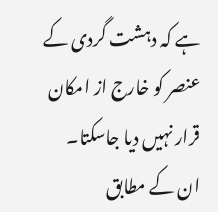ہے کہ دہشت گردی کے عنصر کو خارج از امکان قرار نہیں دیا جاسکتا۔
ان کے مطابق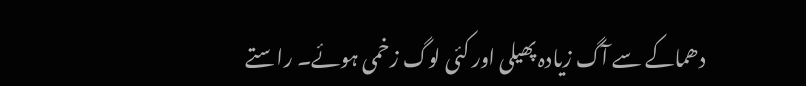دھماکے سے آگ زیادہ پھیلی اور کئی لوگ زخمی ہوئے۔ راستے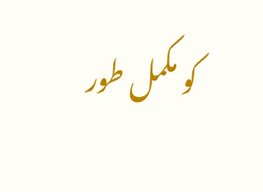کو مکمل طور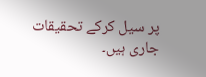پر سیل کرکے تحقیقات جاری ہیں۔